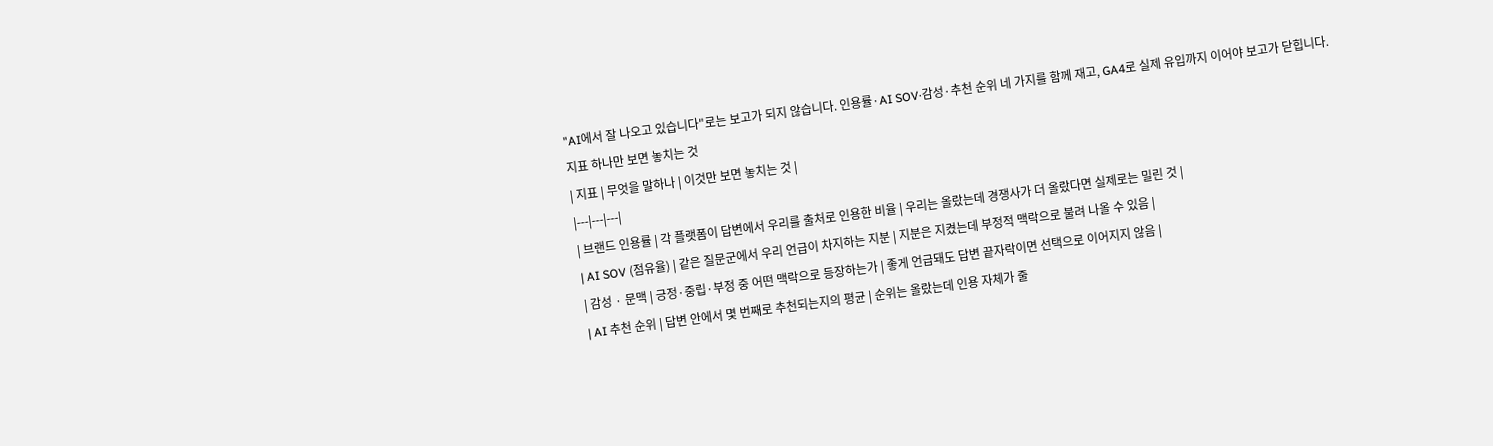"AI에서 잘 나오고 있습니다"로는 보고가 되지 않습니다. 인용률·AI SOV·감성·추천 순위 네 가지를 함께 재고, GA4로 실제 유입까지 이어야 보고가 닫힙니다.
지표 하나만 보면 놓치는 것
| 지표 | 무엇을 말하나 | 이것만 보면 놓치는 것 |
|---|---|---|
| 브랜드 인용률 | 각 플랫폼이 답변에서 우리를 출처로 인용한 비율 | 우리는 올랐는데 경쟁사가 더 올랐다면 실제로는 밀린 것 |
| AI SOV (점유율) | 같은 질문군에서 우리 언급이 차지하는 지분 | 지분은 지켰는데 부정적 맥락으로 불려 나올 수 있음 |
| 감성 · 문맥 | 긍정·중립·부정 중 어떤 맥락으로 등장하는가 | 좋게 언급돼도 답변 끝자락이면 선택으로 이어지지 않음 |
| AI 추천 순위 | 답변 안에서 몇 번째로 추천되는지의 평균 | 순위는 올랐는데 인용 자체가 줄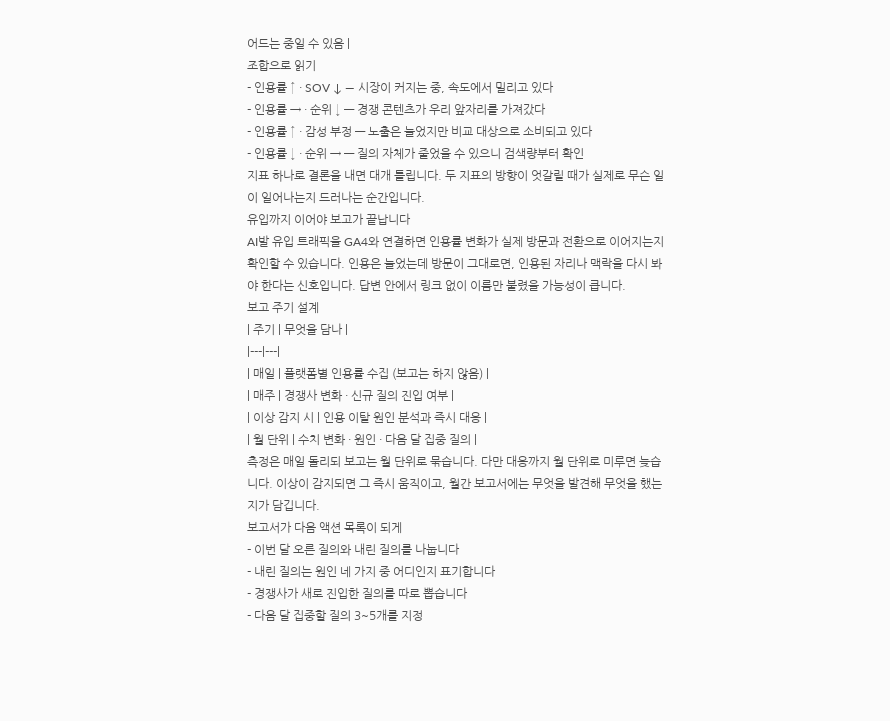어드는 중일 수 있음 |
조합으로 읽기
- 인용률 ↑ · SOV ↓ — 시장이 커지는 중, 속도에서 밀리고 있다
- 인용률 → · 순위 ↓ — 경쟁 콘텐츠가 우리 앞자리를 가져갔다
- 인용률 ↑ · 감성 부정 — 노출은 늘었지만 비교 대상으로 소비되고 있다
- 인용률 ↓ · 순위 → — 질의 자체가 줄었을 수 있으니 검색량부터 확인
지표 하나로 결론을 내면 대개 틀립니다. 두 지표의 방향이 엇갈릴 때가 실제로 무슨 일이 일어나는지 드러나는 순간입니다.
유입까지 이어야 보고가 끝납니다
AI발 유입 트래픽을 GA4와 연결하면 인용률 변화가 실제 방문과 전환으로 이어지는지 확인할 수 있습니다. 인용은 늘었는데 방문이 그대로면, 인용된 자리나 맥락을 다시 봐야 한다는 신호입니다. 답변 안에서 링크 없이 이름만 불렸을 가능성이 큽니다.
보고 주기 설계
| 주기 | 무엇을 담나 |
|---|---|
| 매일 | 플랫폼별 인용률 수집 (보고는 하지 않음) |
| 매주 | 경쟁사 변화 · 신규 질의 진입 여부 |
| 이상 감지 시 | 인용 이탈 원인 분석과 즉시 대응 |
| 월 단위 | 수치 변화 · 원인 · 다음 달 집중 질의 |
측정은 매일 돌리되 보고는 월 단위로 묶습니다. 다만 대응까지 월 단위로 미루면 늦습니다. 이상이 감지되면 그 즉시 움직이고, 월간 보고서에는 무엇을 발견해 무엇을 했는지가 담깁니다.
보고서가 다음 액션 목록이 되게
- 이번 달 오른 질의와 내린 질의를 나눕니다
- 내린 질의는 원인 네 가지 중 어디인지 표기합니다
- 경쟁사가 새로 진입한 질의를 따로 뽑습니다
- 다음 달 집중할 질의 3~5개를 지정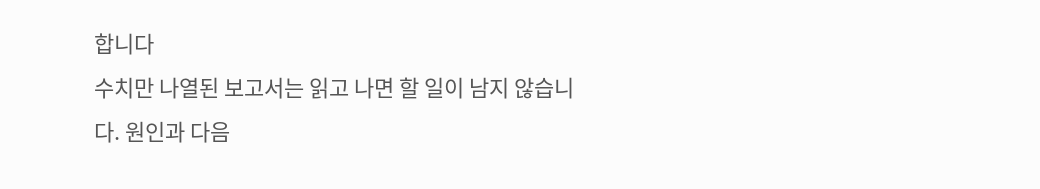합니다
수치만 나열된 보고서는 읽고 나면 할 일이 남지 않습니다. 원인과 다음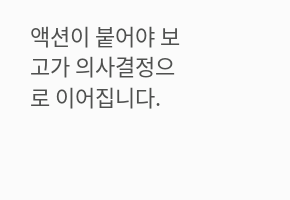액션이 붙어야 보고가 의사결정으로 이어집니다.